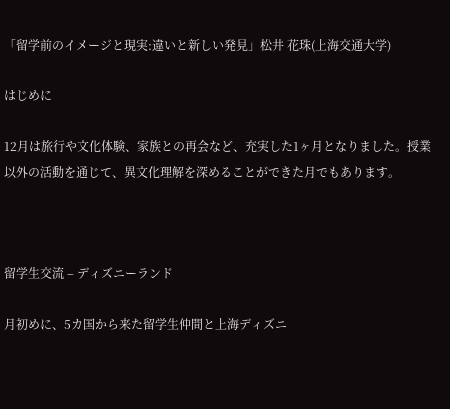「留学前のイメージと現実:違いと新しい発見」松井 花珠(上海交通大学)

はじめに

12月は旅行や文化体験、家族との再会など、充実した1ヶ月となりました。授業以外の活動を通じて、異文化理解を深めることができた月でもあります。



留学生交流 – ディズニーランド

月初めに、5カ国から来た留学生仲間と上海ディズニ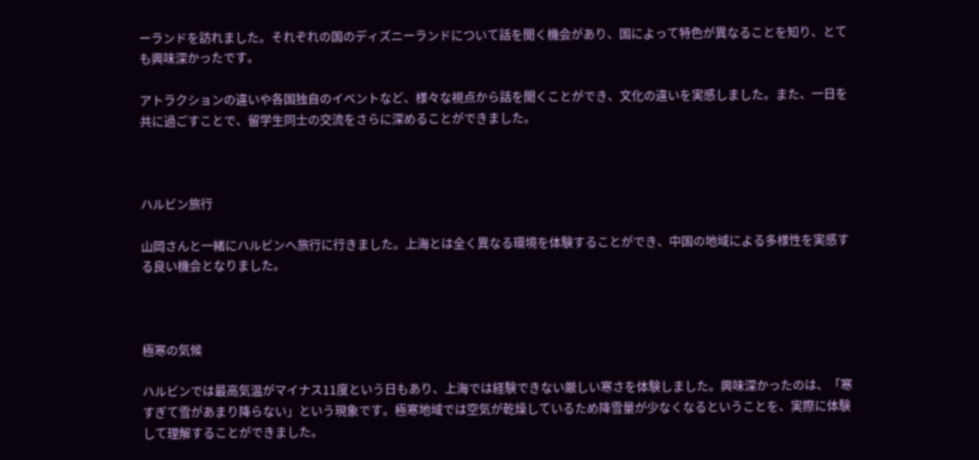ーランドを訪れました。それぞれの国のディズニーランドについて話を聞く機会があり、国によって特色が異なることを知り、とても興味深かったです。

アトラクションの違いや各国独自のイベントなど、様々な視点から話を聞くことができ、文化の違いを実感しました。また、一日を共に過ごすことで、留学生同士の交流をさらに深めることができました。



ハルビン旅行

山岡さんと一緒にハルビンへ旅行に行きました。上海とは全く異なる環境を体験することができ、中国の地域による多様性を実感する良い機会となりました。



極寒の気候

ハルビンでは最高気温がマイナス11度という日もあり、上海では経験できない厳しい寒さを体験しました。興味深かったのは、「寒すぎて雪があまり降らない」という現象です。極寒地域では空気が乾燥しているため降雪量が少なくなるということを、実際に体験して理解することができました。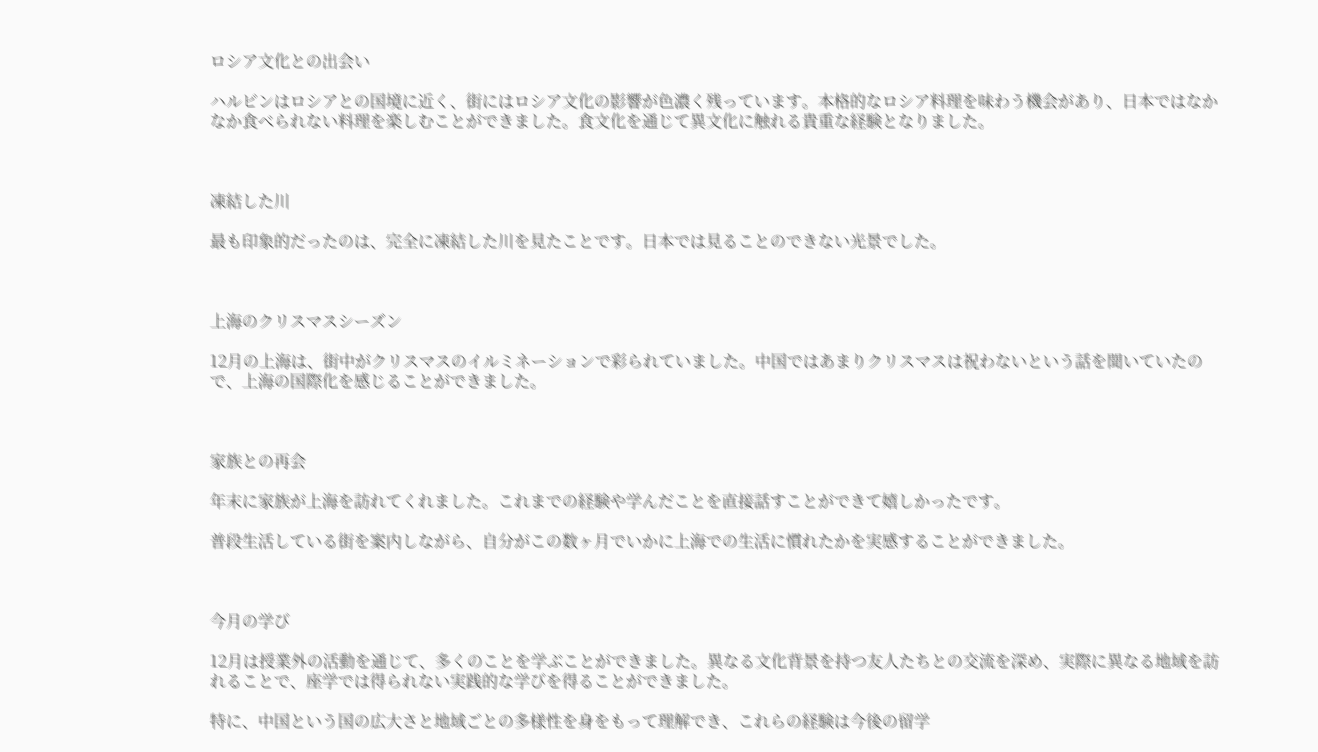ロシア文化との出会い

ハルビンはロシアとの国境に近く、街にはロシア文化の影響が色濃く残っています。本格的なロシア料理を味わう機会があり、日本ではなかなか食べられない料理を楽しむことができました。食文化を通じて異文化に触れる貴重な経験となりました。



凍結した川

最も印象的だったのは、完全に凍結した川を見たことです。日本では見ることのできない光景でした。



上海のクリスマスシーズン

12月の上海は、街中がクリスマスのイルミネーションで彩られていました。中国ではあまりクリスマスは祝わないという話を聞いていたので、上海の国際化を感じることができました。



家族との再会

年末に家族が上海を訪れてくれました。これまでの経験や学んだことを直接話すことができて嬉しかったです。

普段生活している街を案内しながら、自分がこの数ヶ月でいかに上海での生活に慣れたかを実感することができました。



今月の学び

12月は授業外の活動を通じて、多くのことを学ぶことができました。異なる文化背景を持つ友人たちとの交流を深め、実際に異なる地域を訪れることで、座学では得られない実践的な学びを得ることができました。

特に、中国という国の広大さと地域ごとの多様性を身をもって理解でき、これらの経験は今後の留学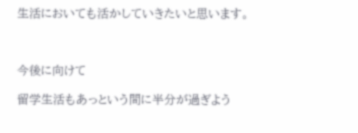生活においても活かしていきたいと思います。



今後に向けて

留学生活もあっという間に半分が過ぎよう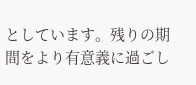としています。残りの期間をより有意義に過ごし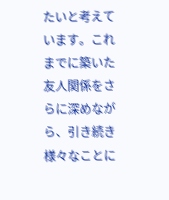たいと考えています。これまでに築いた友人関係をさらに深めながら、引き続き様々なことに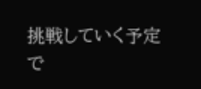挑戦していく予定で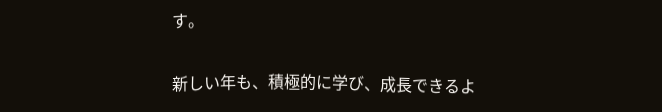す。

新しい年も、積極的に学び、成長できるよ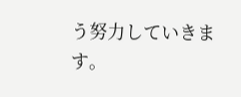う努力していきます。